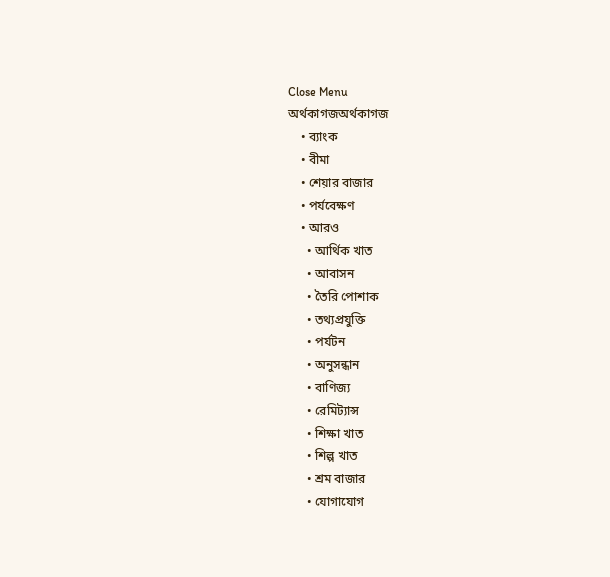Close Menu
অর্থকাগজঅর্থকাগজ
    • ব্যাংক
    • বীমা
    • শেয়ার বাজার
    • পর্যবেক্ষণ
    • আরও
      • আর্থিক খাত
      • আবাসন
      • তৈরি পোশাক
      • তথ্যপ্রযুক্তি
      • পর্যটন
      • অনুসন্ধান
      • বাণিজ্য
      • রেমিট্যান্স
      • শিক্ষা খাত
      • শিল্প খাত
      • শ্রম বাজার
      • যোগাযোগ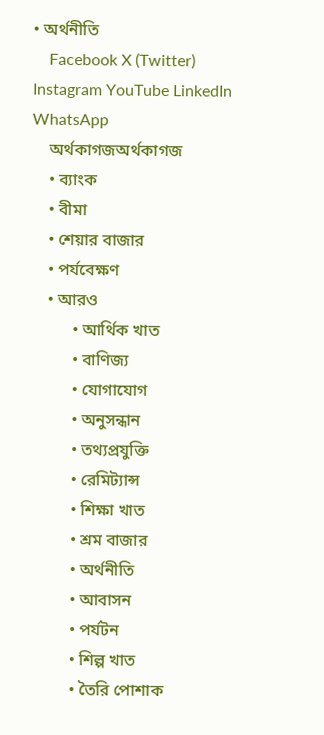• অর্থনীতি
    Facebook X (Twitter) Instagram YouTube LinkedIn WhatsApp
    অর্থকাগজঅর্থকাগজ
    • ব্যাংক
    • বীমা
    • শেয়ার বাজার
    • পর্যবেক্ষণ
    • আরও
          • আর্থিক খাত
          • বাণিজ্য
          • যোগাযোগ
          • অনুসন্ধান
          • তথ্যপ্রযুক্তি
          • রেমিট্যান্স
          • শিক্ষা খাত
          • শ্রম বাজার
          • অর্থনীতি
          • আবাসন
          • পর্যটন
          • শিল্প খাত
          • তৈরি পোশাক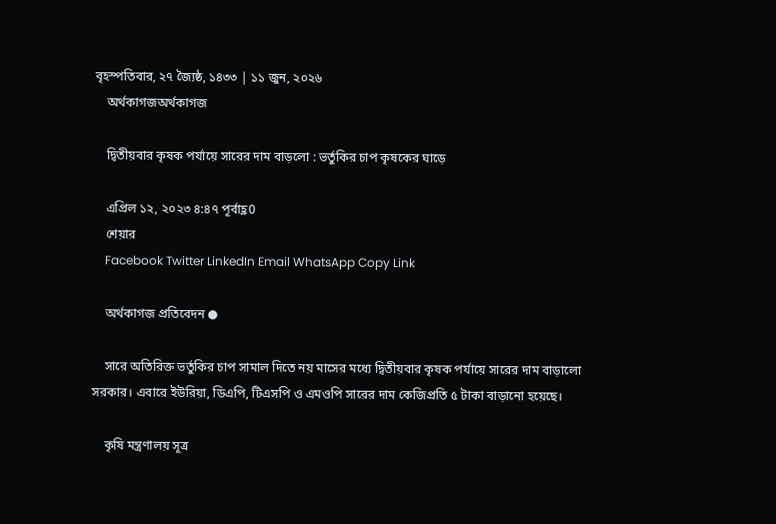বৃহস্পতিবার, ২৭ জ্যৈষ্ঠ, ১৪৩৩ | ১১ জুন, ২০২৬
    অর্থকাগজঅর্থকাগজ

    দ্বিতীয়বার কৃষক পর্যায়ে সারের দাম বাড়লো : ভর্তুকির চাপ কৃষকের ঘাড়ে

    এপ্রিল ১২, ২০২৩ ৪:৪৭ পূর্বাহ্ণ0
    শেয়ার
    Facebook Twitter LinkedIn Email WhatsApp Copy Link

    অর্থকাগজ প্রতিবেদন ●

    সারে অতিরিক্ত ভর্তুকির চাপ সামাল দিতে নয় মাসের মধ্যে দ্বিতীয়বার কৃষক পর্যায়ে সারের দাম বাড়ালো সরকার। এবারে ইউরিয়া, ডিএপি, টিএসপি ও এমওপি সারের দাম কেজিপ্রতি ৫ টাকা বাড়ানো হয়েছে।

    কৃষি মন্ত্রণালয় সূত্র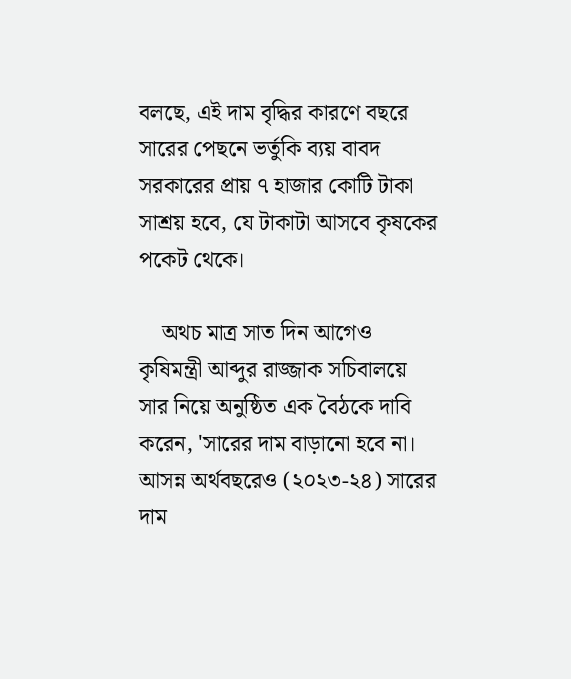বলছে, এই দাম বৃদ্ধির কারণে বছরে সারের পেছনে ভর্তুকি ব্যয় বাবদ সরকারের প্রায় ৭ হাজার কোটি টাকা সাশ্রয় হবে, যে টাকাটা আসবে কৃষকের পকেট থেকে।

    অথচ মাত্র সাত দিন আগেও কৃষিমন্ত্রী আব্দুর রাজ্জাক সচিবালয়ে সার নিয়ে অনুষ্ঠিত এক বৈঠকে দাবি করেন, 'সারের দাম বাড়ানো হবে না। আসন্ন অর্থবছরেও (২০২৩-২৪) সারের দাম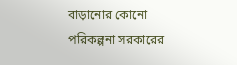বাড়ানোর কোনো পরিকল্পনা সরকারের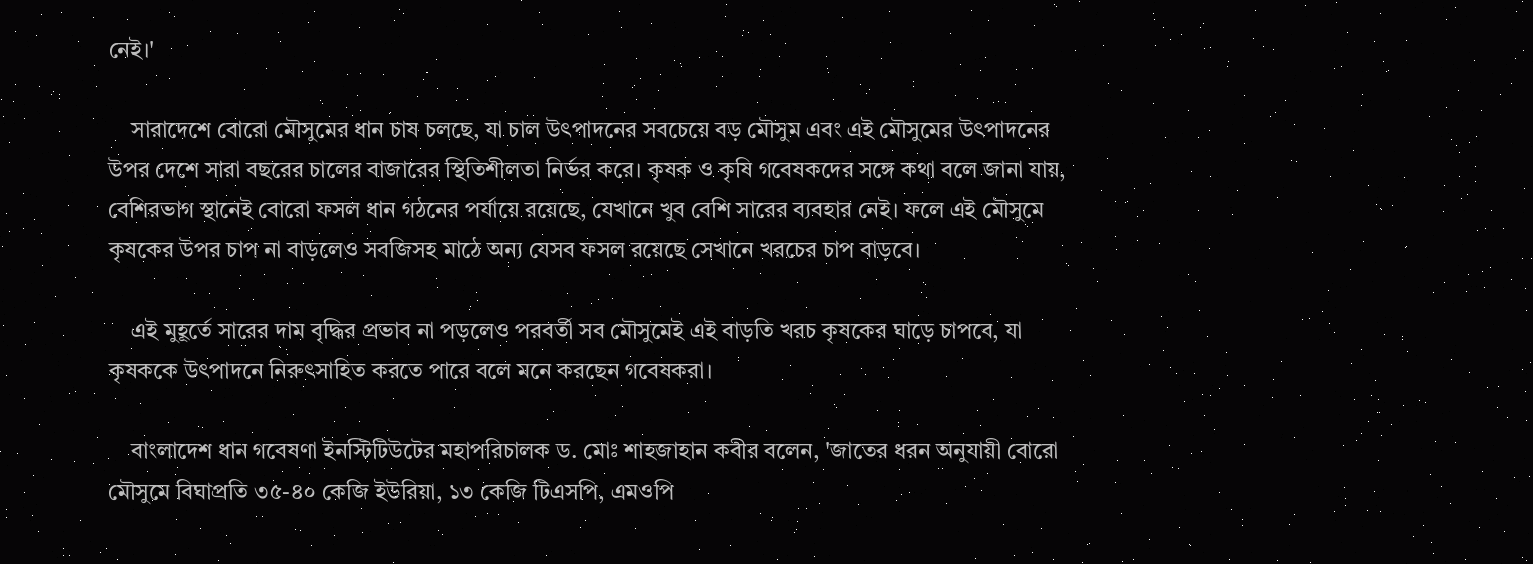নেই।'

    সারাদেশে বোরো মৌসুমের ধান চাষ চলছে, যা চাল উৎপাদনের সবচেয়ে বড় মৌসুম এবং এই মৌসুমের উৎপাদনের উপর দেশে সারা বছরের চালের বাজারের স্থিতিশীলতা নির্ভর করে। কৃষক ও কৃষি গবেষকদের সঙ্গে কথা বলে জানা যায়, বেশিরভাগ স্থানেই বোরো ফসল ধান গঠনের পর্যায়ে রয়েছে, যেখানে খুব বেশি সারের ব্যবহার নেই। ফলে এই মৌসুমে কৃষকের উপর চাপ না বাড়লেও সবজিসহ মাঠে অন্য যেসব ফসল রয়েছে সেখানে খরচের চাপ বাড়বে।

    এই মুহূর্তে সারের দাম বৃদ্ধির প্রভাব না পড়লেও পরবর্তী সব মৌসুমেই এই বাড়তি খরচ কৃষকের ঘাড়ে চাপবে, যা কৃষককে উৎপাদনে নিরুৎসাহিত করতে পারে বলে মনে করছেন গবেষকরা।

    বাংলাদেশ ধান গবেষণা ইনস্টিটিউটের মহাপরিচালক ড. মোঃ শাহজাহান কবীর বলেন, 'জাতের ধরন অনুযায়ী বোরো মৌসুমে বিঘাপ্রতি ৩৫-৪০ কেজি ইউরিয়া, ১৩ কেজি টিএসপি, এমওপি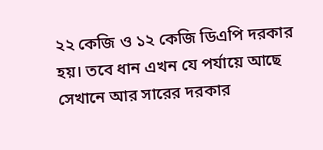২২ কেজি ও ১২ কেজি ডিএপি দরকার হয়। তবে ধান এখন যে পর্যায়ে আছে সেখানে আর সারের দরকার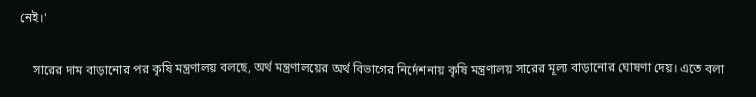নেই।'

    সারের দাম বাড়ানোর পর কৃষি মন্ত্রণালয় বলছে, অর্থ মন্ত্রণালয়ের অর্থ বিভাগের নির্দেশনায় কৃষি মন্ত্রণালয় সারের মূল্য বাড়ানোর ঘোষণা দেয়। এতে বলা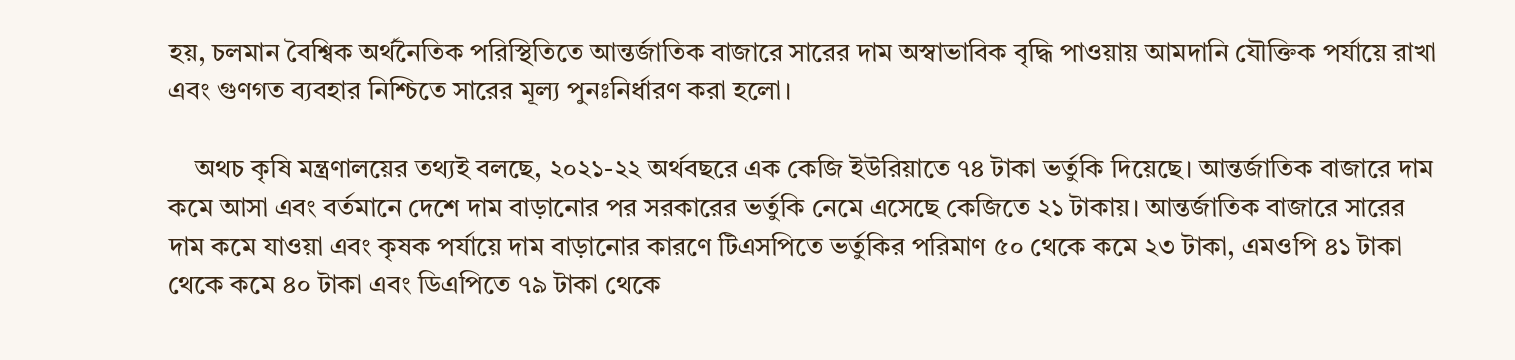হয়, চলমান বৈশ্বিক অর্থনৈতিক পরিস্থিতিতে আন্তর্জাতিক বাজারে সারের দাম অস্বাভাবিক বৃদ্ধি পাওয়ায় আমদানি যৌক্তিক পর্যায়ে রাখা এবং গুণগত ব্যবহার নিশ্চিতে সারের মূল্য পুনঃনির্ধারণ করা হলো।

    অথচ কৃষি মন্ত্রণালয়ের তথ্যই বলছে, ২০২১-২২ অর্থবছরে এক কেজি ইউরিয়াতে ৭৪ টাকা ভর্তুকি দিয়েছে। আন্তর্জাতিক বাজারে দাম কমে আসা এবং বর্তমানে দেশে দাম বাড়ানোর পর সরকারের ভর্তুকি নেমে এসেছে কেজিতে ২১ টাকায়। আন্তর্জাতিক বাজারে সারের দাম কমে যাওয়া এবং কৃষক পর্যায়ে দাম বাড়ানোর কারণে টিএসপিতে ভর্তুকির পরিমাণ ৫০ থেকে কমে ২৩ টাকা, এমওপি ৪১ টাকা থেকে কমে ৪০ টাকা এবং ডিএপিতে ৭৯ টাকা থেকে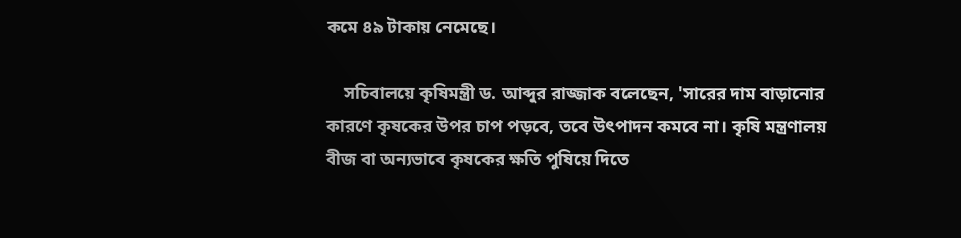কমে ৪৯ টাকায় নেমেছে।

    সচিবালয়ে কৃষিমন্ত্রী ড. আব্দুর রাজ্জাক বলেছেন, 'সারের দাম বাড়ানোর কারণে কৃষকের উপর চাপ পড়বে, তবে উৎপাদন কমবে না। কৃষি মন্ত্রণালয় বীজ বা অন্যভাবে কৃষকের ক্ষতি পুষিয়ে দিতে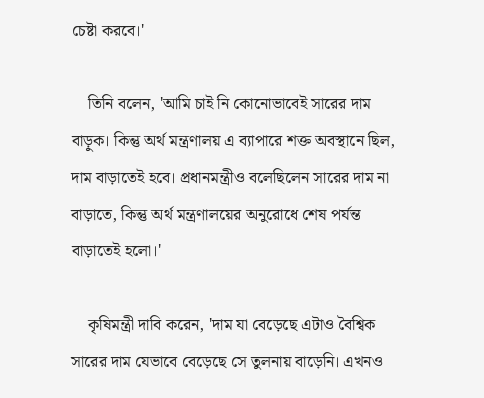চেষ্টা করবে।'

    তিনি বলেন, 'আমি চাই নি কোনোভাবেই সারের দাম বাড়ুক। কিন্তু অর্থ মন্ত্রণালয় এ ব্যাপারে শক্ত অবস্থানে ছিল, দাম বাড়াতেই হবে। প্রধানমন্ত্রীও বলেছিলেন সারের দাম না বাড়াতে, কিন্তু অর্থ মন্ত্রণালয়ের অনুরোধে শেষ পর্যন্ত বাড়াতেই হলো।'

    কৃষিমন্ত্রী দাবি করেন, 'দাম যা বেড়েছে এটাও বৈশ্বিক সারের দাম যেভাবে বেড়েছে সে তুলনায় বাড়েনি। এখনও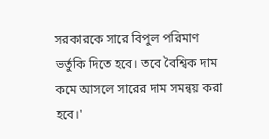সরকারকে সারে বিপুল পরিমাণ ভর্তুকি দিতে হবে। তবে বৈশ্বিক দাম কমে আসলে সারের দাম সমন্বয় করা হবে।'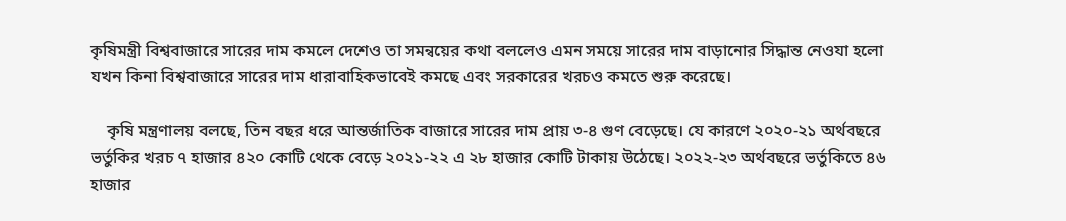কৃষিমন্ত্রী বিশ্ববাজারে সারের দাম কমলে দেশেও তা সমন্বয়ের কথা বললেও এমন সময়ে সারের দাম বাড়ানোর সিদ্ধান্ত নেওযা হলো যখন কিনা বিশ্ববাজারে সারের দাম ধারাবাহিকভাবেই কমছে এবং সরকারের খরচও কমতে শুরু করেছে।

    কৃষি মন্ত্রণালয় বলছে, তিন বছর ধরে আন্তর্জাতিক বাজারে সারের দাম প্রায় ৩-৪ গুণ বেড়েছে। যে কারণে ২০২০-২১ অর্থবছরে ভর্তুকির খরচ ৭ হাজার ৪২০ কোটি থেকে বেড়ে ২০২১-২২ এ ২৮ হাজার কোটি টাকায় উঠেছে। ২০২২-২৩ অর্থবছরে ভর্তুকিতে ৪৬ হাজার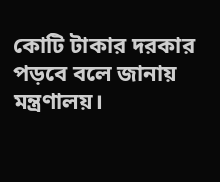কোটি টাকার দরকার পড়বে বলে জানায় মন্ত্রণালয়।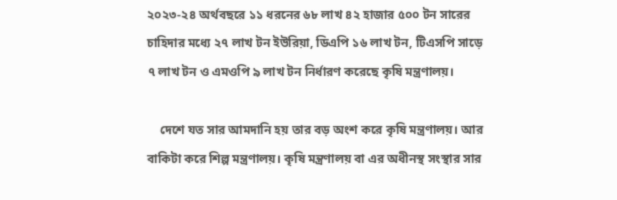২০২৩-২৪ অর্থবছরে ১১ ধরনের ৬৮ লাখ ৪২ হাজার ৫০০ টন সারের চাহিদার মধ্যে ২৭ লাখ টন ইউরিয়া, ডিএপি ১৬ লাখ টন, টিএসপি সাড়ে ৭ লাখ টন ও এমওপি ৯ লাখ টন নির্ধারণ করেছে কৃষি মন্ত্রণালয়।

    দেশে যত সার আমদানি হয় তার বড় অংশ করে কৃষি মন্ত্রণালয়। আর বাকিটা করে শিল্প মন্ত্রণালয়। কৃষি মন্ত্রণালয় বা এর অধীনস্থ সংস্থার সার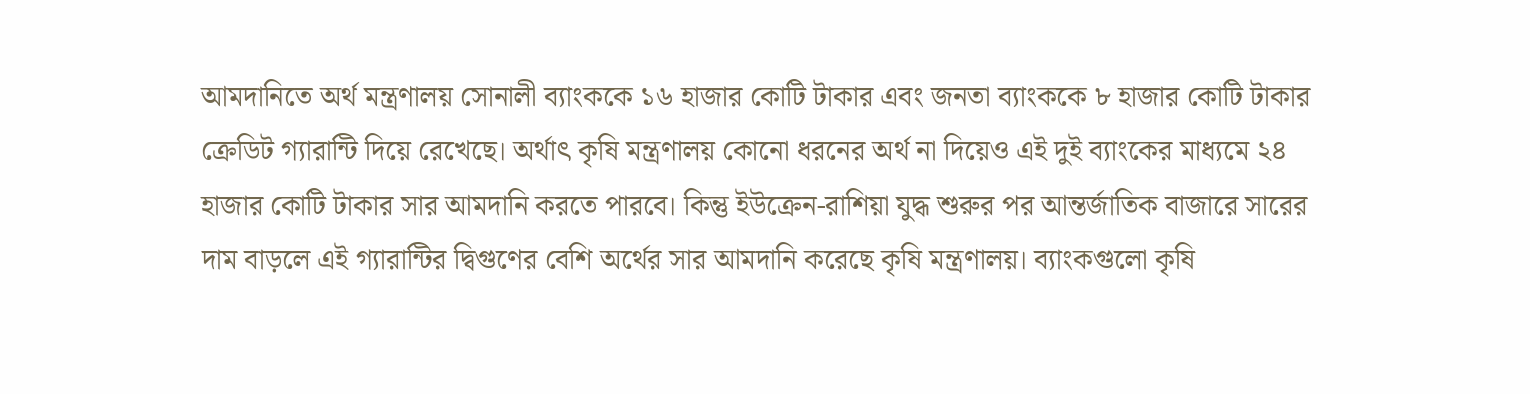আমদানিতে অর্থ মন্ত্রণালয় সোনালী ব্যাংককে ১৬ হাজার কোটি টাকার এবং জনতা ব্যাংককে ৮ হাজার কোটি টাকার ক্রেডিট গ্যারান্টি দিয়ে রেখেছে। অর্থাৎ কৃষি মন্ত্রণালয় কোনো ধরনের অর্থ না দিয়েও এই দুই ব্যাংকের মাধ্যমে ২৪ হাজার কোটি টাকার সার আমদানি করতে পারবে। কিন্তু ইউক্রেন-রাশিয়া যুদ্ধ শুরুর পর আন্তর্জাতিক বাজারে সারের দাম বাড়লে এই গ্যারান্টির দ্বিগুণের বেশি অর্থের সার আমদানি করেছে কৃষি মন্ত্রণালয়। ব্যাংকগুলো কৃষি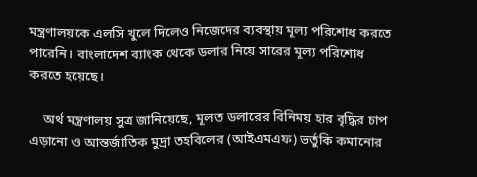মন্ত্রণালয়কে এলসি খুলে দিলেও নিজেদের ব্যবস্থায় মূল্য পরিশোধ করতে পারেনি। বাংলাদেশ ব্যাংক থেকে ডলার নিয়ে সারের মূল্য পরিশোধ করতে হয়েছে।

    অর্থ মন্ত্রণালয় সুত্র জানিয়েছে, মূলত ডলারের বিনিময় হার বৃদ্ধির চাপ এড়ানো ও আন্তর্জাতিক মুদ্রা তহবিলের (আইএমএফ) ভর্তুকি কমানোর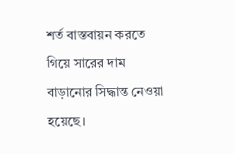শর্ত বাস্তবায়ন করতে গিয়ে সারের দাম বাড়ানোর সিদ্ধান্ত নেওয়া হয়েছে।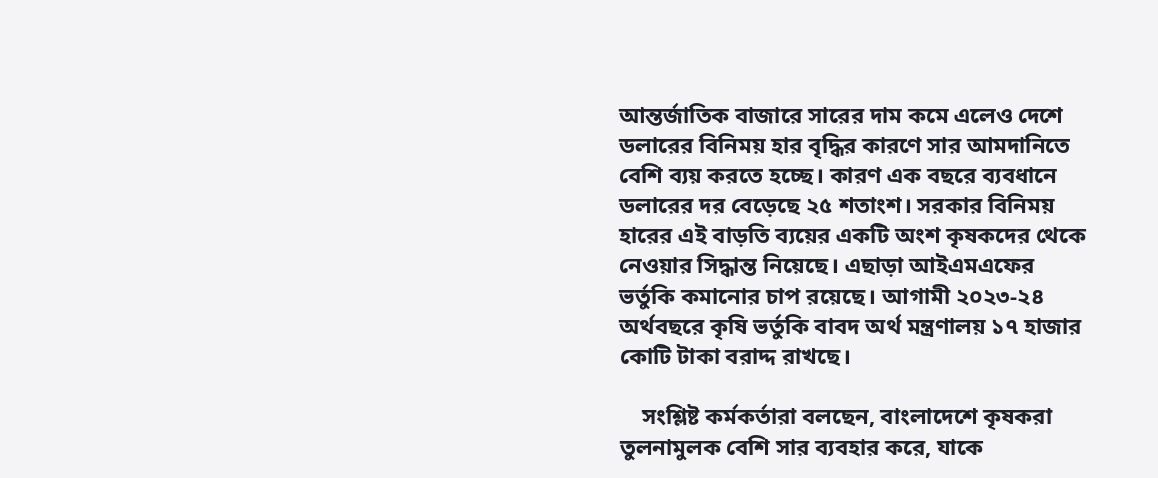আন্তর্জাতিক বাজারে সারের দাম কমে এলেও দেশে ডলারের বিনিময় হার বৃদ্ধির কারণে সার আমদানিতে বেশি ব্যয় করতে হচ্ছে। কারণ এক বছরে ব্যবধানে ডলারের দর বেড়েছে ২৫ শতাংশ। সরকার বিনিময় হারের এই বাড়তি ব্যয়ের একটি অংশ কৃষকদের থেকে নেওয়ার সিদ্ধান্ত নিয়েছে। এছাড়া আইএমএফের ভর্তুকি কমানোর চাপ রয়েছে। আগামী ২০২৩-২৪ অর্থবছরে কৃষি ভর্তুকি বাবদ অর্থ মন্ত্রণালয় ১৭ হাজার কোটি টাকা বরাদ্দ রাখছে।

    সংশ্লিষ্ট কর্মকর্তারা বলছেন, বাংলাদেশে কৃষকরা তুলনামুলক বেশি সার ব্যবহার করে, যাকে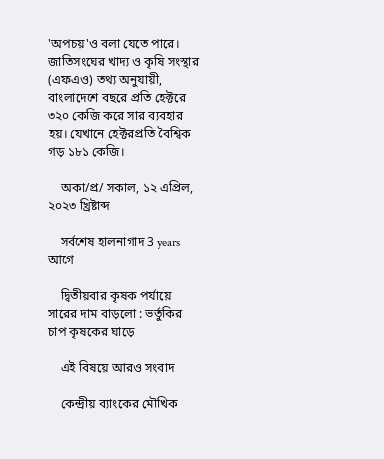'অপচয়'ও বলা যেতে পারে। জাতিসংঘের খাদ্য ও কৃষি সংস্থার (এফএও) তথ্য অনুযায়ী, বাংলাদেশে বছরে প্রতি হেক্টরে ৩২০ কেজি করে সার ব্যবহার হয়। যেখানে হেক্টরপ্রতি বৈশ্বিক গড় ১৮১ কেজি।

    অকা/প্র/ সকাল, ১২ এপ্রিল, ২০২৩ খ্রিষ্টাব্দ

    সর্বশেষ হালনাগাদ 3 years আগে

    দ্বিতীয়বার কৃষক পর্যায়ে সারের দাম বাড়লো : ভর্তুকির চাপ কৃষকের ঘাড়ে

    এই বিষয়ে আরও সংবাদ

    কেন্দ্রীয় ব্যাংকের মৌখিক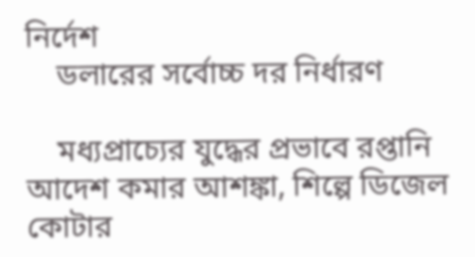নির্দেশ
    ডলারের সর্বোচ্চ দর নির্ধারণ

    মধ্যপ্রাচ্যের যুদ্ধের প্রভাবে রপ্তানি আদেশ কমার আশঙ্কা, শিল্পে ডিজেল কোটার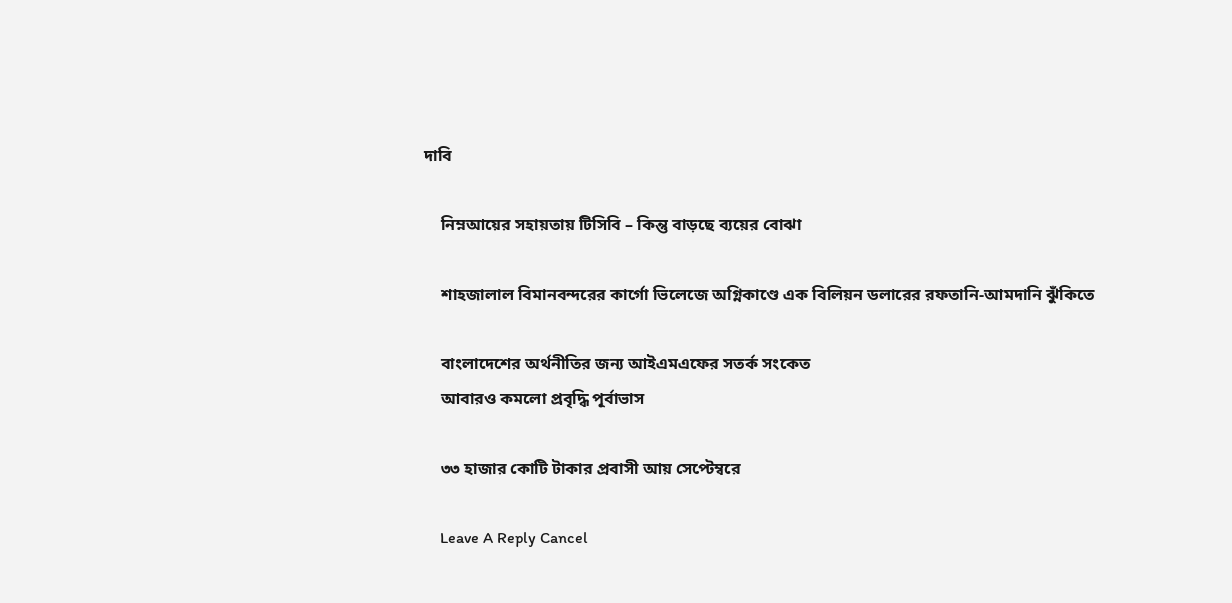দাবি

    নিম্নআয়ের সহায়তায় টিসিবি – কিন্তু বাড়ছে ব্যয়ের বোঝা

    শাহজালাল বিমানবন্দরের কার্গো ভিলেজে অগ্নিকাণ্ডে এক বিলিয়ন ডলারের রফতানি-আমদানি ঝুঁকিতে

    বাংলাদেশের অর্থনীতির জন্য আইএমএফের সতর্ক সংকেত
    আবারও কমলো প্রবৃদ্ধি পূর্বাভাস

    ৩৩ হাজার কোটি টাকার প্রবাসী আয় সেপ্টেম্বরে

    Leave A Reply Cancel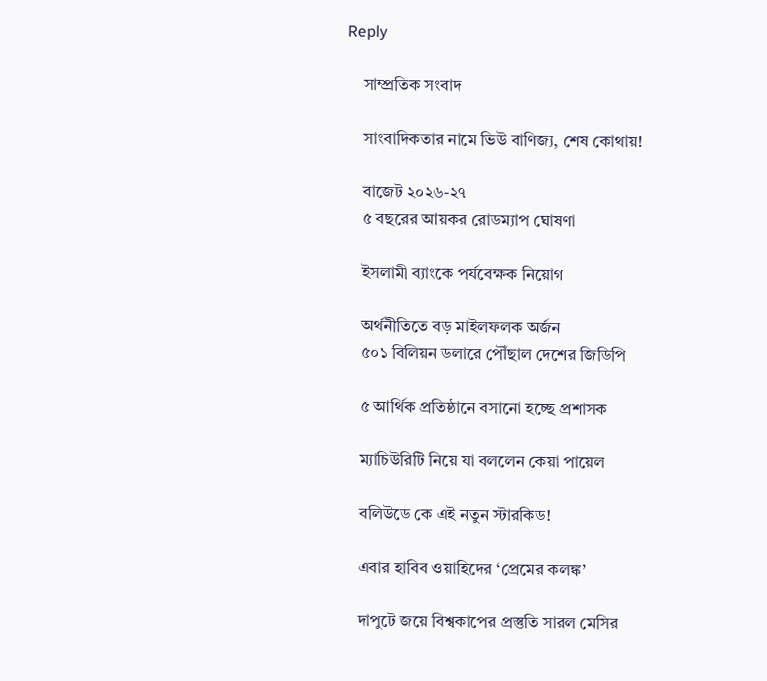Reply

    সাম্প্রতিক সংবাদ

    সাংবাদিকতার নামে ভিউ বাণিজ্য, শেষ কোথায়!

    বাজেট ২০২৬-২৭
    ৫ বছরের আয়কর রোডম্যাপ ঘোষণা

    ইসলামী ব্যাংকে পর্যবেক্ষক নিয়োগ

    অর্থনীতিতে বড় মাইলফলক অর্জন
    ৫০১ বিলিয়ন ডলারে পৌঁছাল দেশের জিডিপি

    ৫ আর্থিক প্রতিষ্ঠানে বসানো হচ্ছে প্রশাসক

    ম্যাচিউরিটি নিয়ে যা বললেন কেয়া পায়েল

    বলিউডে কে এই নতুন স্টারকিড!

    এবার হাবিব ওয়াহিদের ‘প্রেমের কলঙ্ক’

    দাপুটে জয়ে বিশ্বকাপের প্রস্তুতি সারল মেসির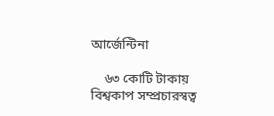আর্জেন্টিনা

    ৬৩ কোটি টাকায় বিশ্বকাপ সম্প্রচারস্বত্ব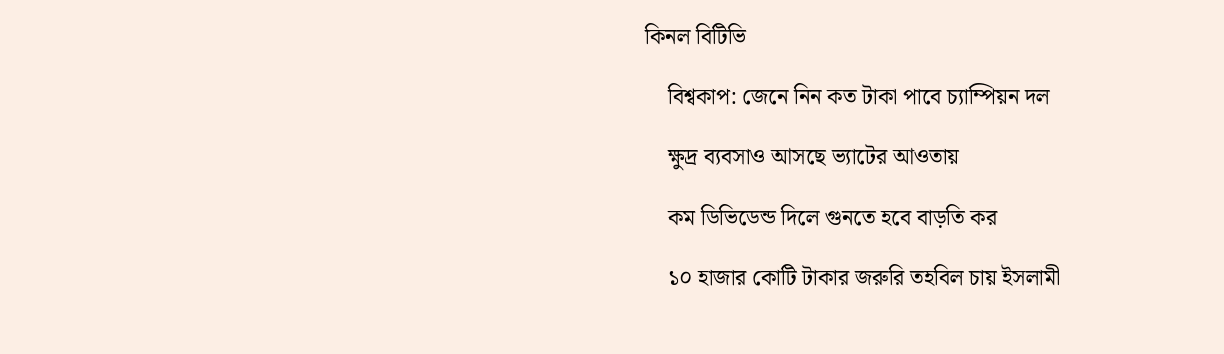কিনল বিটিভি

    বিশ্বকাপ: জেনে নিন কত টাকা পাবে চ্যাম্পিয়ন দল

    ক্ষুদ্র ব্যবসাও আসছে ভ্যাটের আওতায়

    কম ডিভিডেন্ড দিলে গুনতে হবে বাড়তি কর

    ১০ হাজার কোটি টাকার জরুরি তহবিল চায় ইসলামী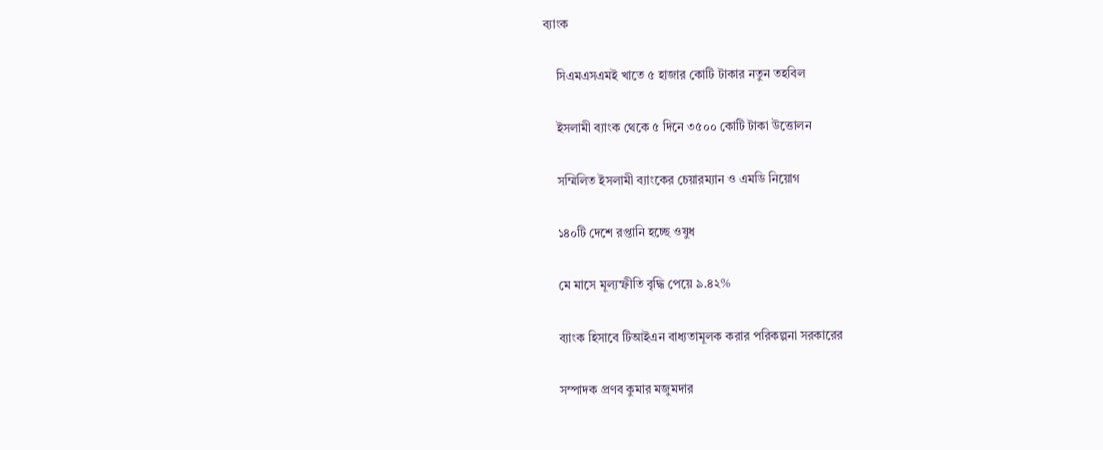ব্যাংক

    সিএমএসএমই খাতে ৫ হাজার কোটি টাকার নতুন তহবিল

    ইসলামী ব্যাংক থেকে ৫ দিনে ৩৫০০ কোটি টাকা উত্তোলন

    সম্মিলিত ইসলামী ব্যাংকের চেয়ারম্যান ও এমডি নিয়োগ

    ১৪০টি দেশে রপ্তানি হচ্ছে ওষুধ

    মে মাসে মূল্যস্ফীতি বৃদ্ধি পেয়ে ৯.৪২%

    ব্যাংক হিসাবে টিআইএন বাধ্যতামূলক করার পরিকল্পনা সরকারের

    সম্পাদক প্রণব কুমার মজুমদার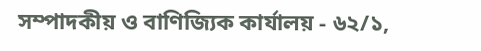সম্পাদকীয় ও বাণিজ্যিক কার্যালয় - ৬২/১,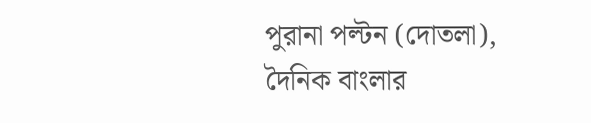পুরানা পল্টন (দোতলা), দৈনিক বাংলার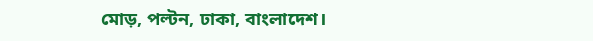মোড়, পল্টন, ঢাকা, বাংলাদেশ।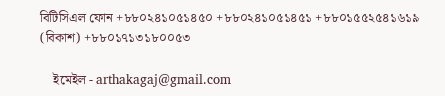বিটিসিএল ফোন +৮৮০২৪১০৫১৪৫০ +৮৮০২৪১০৫১৪৫১ +৮৮০১৫৫২৫৪১৬১৯ (বিকাশ) +৮৮০১৭১৩১৮০০৫৩

    ইমেইল - arthakagaj@gmail.com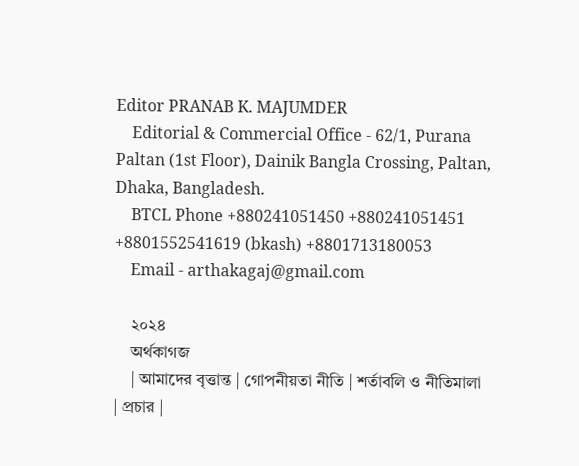Editor PRANAB K. MAJUMDER
    Editorial & Commercial Office - 62/1, Purana Paltan (1st Floor), Dainik Bangla Crossing, Paltan, Dhaka, Bangladesh.
    BTCL Phone +880241051450 +880241051451 +8801552541619 (bkash) +8801713180053
    Email - arthakagaj@gmail.com

    ২০২৪
    অর্থকাগজ
    | আমাদের বৃত্তান্ত | গোপনীয়তা নীতি | শর্তাবলি ও নীতিমালা | প্রচার |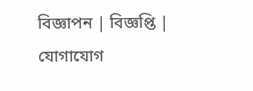বিজ্ঞাপন | বিজ্ঞপ্তি | যোগাযোগ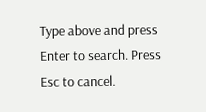Type above and press Enter to search. Press Esc to cancel.